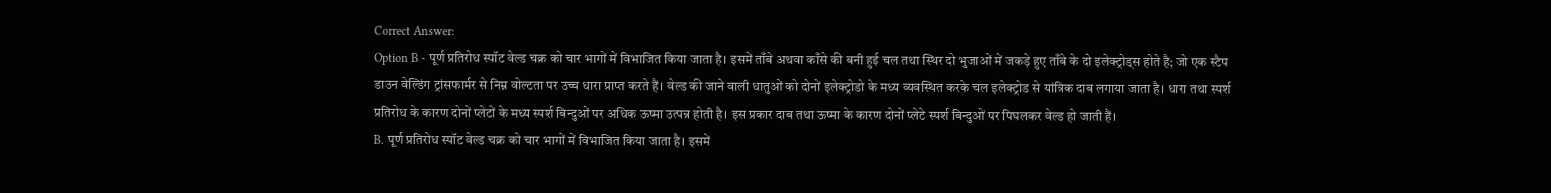Correct Answer:
Option B - पूर्ण प्रतिरोध स्पॉट वेल्ड चक्र को चार भागों में विभाजित किया जाता है। इसमें ताँबे अथवा काँसे की बनी हुई चल तथा स्थिर दो भुजाओं में जकड़े हुए ताँबे के दो इलेक्ट्रोड्स होते है; जो एक स्टैप डाउन वेल्डिंग ट्रांसफार्मर से निम्न वोल्टता पर उच्च धारा प्राप्त करते हैं। वेल्ड की जाने वाली धातुओं को दोनों इलेक्ट्रोडो के मध्य व्यवस्थित करके चल इलेक्ट्रोड से यांत्रिक दाब लगाया जाता है। धारा तथा स्पर्श प्रतिरोध के कारण दोनों प्लेटों के मध्य स्पर्श बिन्दुओं पर अधिक ऊष्मा उत्पन्न होती है। इस प्रकार दाब तथा ऊष्मा के कारण दोनों प्लेटे स्पर्श बिन्दुओं पर पिघलकर वेल्ड हो जाती हैं।
B. पूर्ण प्रतिरोध स्पॉट वेल्ड चक्र को चार भागों में विभाजित किया जाता है। इसमें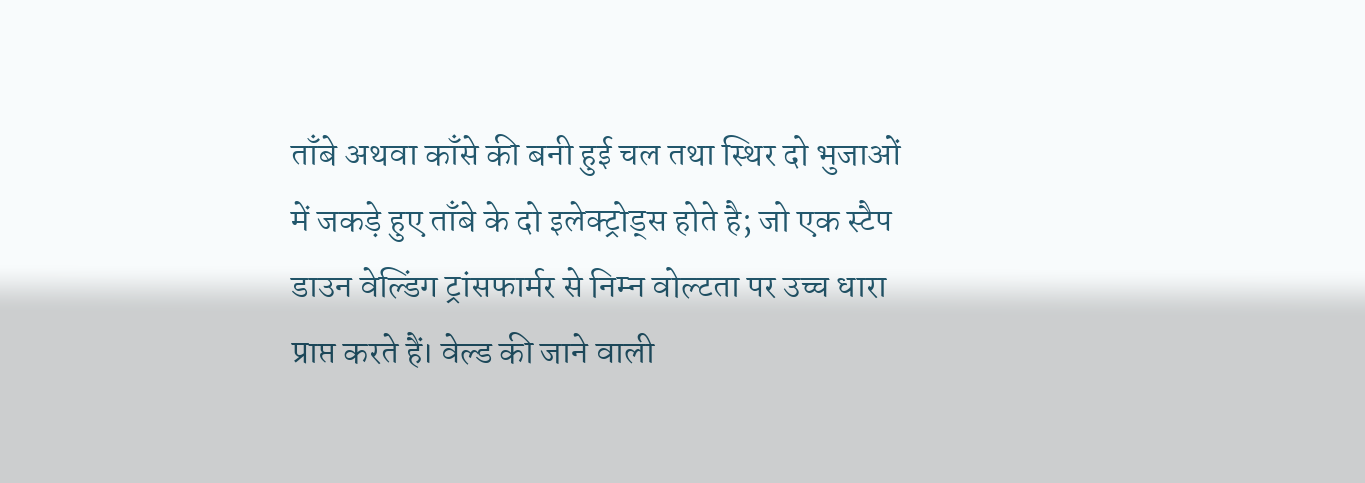ताँबे अथवा काँसे की बनी हुई चल तथा स्थिर दो भुजाओं में जकड़े हुए ताँबे के दो इलेक्ट्रोड्स होते है; जो एक स्टैप डाउन वेल्डिंग ट्रांसफार्मर से निम्न वोल्टता पर उच्च धारा प्राप्त करते हैं। वेल्ड की जाने वाली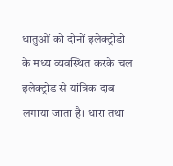धातुओं को दोनों इलेक्ट्रोडो के मध्य व्यवस्थित करके चल इलेक्ट्रोड से यांत्रिक दाब लगाया जाता है। धारा तथा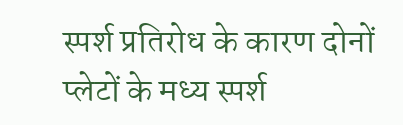स्पर्श प्रतिरोध के कारण दोनों प्लेटों के मध्य स्पर्श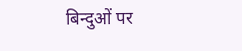बिन्दुओं पर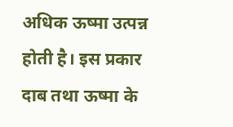अधिक ऊष्मा उत्पन्न होती है। इस प्रकार दाब तथा ऊष्मा के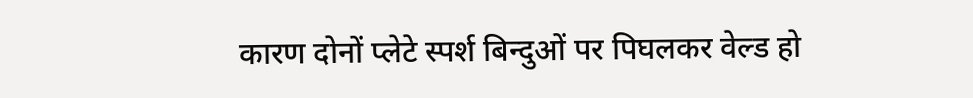कारण दोनों प्लेटे स्पर्श बिन्दुओं पर पिघलकर वेल्ड हो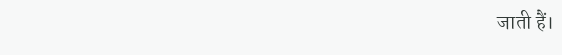जाती हैं।